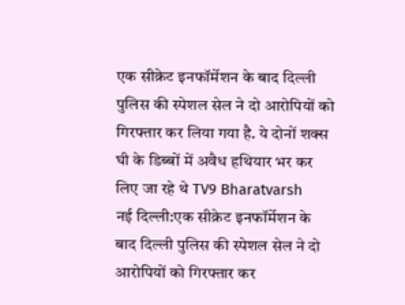एक सीक्रेट इनफॉर्मेशन के बाद दिल्ली पुलिस की स्पेशल सेल ने दो आरोपियों को गिरफ्तार कर लिया गया है. ये दोनों शक्स घी के डिब्बों में अवैध हथियार भर कर लिए जा रहे थे TV9 Bharatvarsh
नई दिल्ली:एक सीक्रेट इनफॉर्मेशन के बाद दिल्ली पुलिस की स्पेशल सेल ने दो आरोपियों को गिरफ्तार कर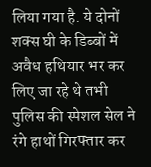लिया गया है. ये दोनों शक्स घी के डिब्बों में अवैध हथियार भर कर लिए जा रहे थे तभी पुलिस की स्पेशल सेल ने रंगे हाथों गिरफ्तार कर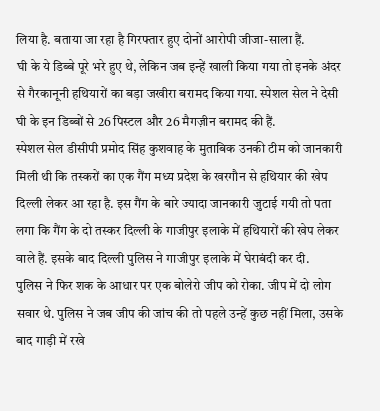लिया है. बताया जा रहा है गिरफ्तार हुए दोनों आरोपी जीजा-साला हैं.
घी के ये डिब्बे पूरे भरे हुए थे, लेकिन जब इन्हें खाली किया गया तो इनके अंदर से गैरकानूनी हथियारों का बड़ा जखीरा बरामद किया गया. स्पेशल सेल ने देसी घी के इन डिब्बों से 26 पिस्टल और 26 मैगज़ीन बरामद की हैं.
स्पेशल सेल डीसीपी प्रमोद सिंह कुशवाह के मुताबिक उनकी टीम को जानकारी मिली थी कि तस्करों का एक गैंग मध्य प्रदेश के खरगौन से हथियार की खेप दिल्ली लेकर आ रहा है. इस गैंग के बारे ज्यादा जानकारी जुटाई गयी तो पता लगा कि गैंग के दो तस्कर दिल्ली के गाजीपुर इलाके में हथियारों की खेप लेकर वाले हैं. इसके बाद दिल्ली पुलिस ने गाजीपुर इलाके में घेराबंदी कर दी.
पुलिस ने फिर शक के आधार पर एक बोलेरो जीप को रोका. जीप में दो लोग सवार थे. पुलिस ने जब जीप की जांच की तो पहले उन्हें कुछ नहीं मिला, उसके बाद गाड़ी में रखे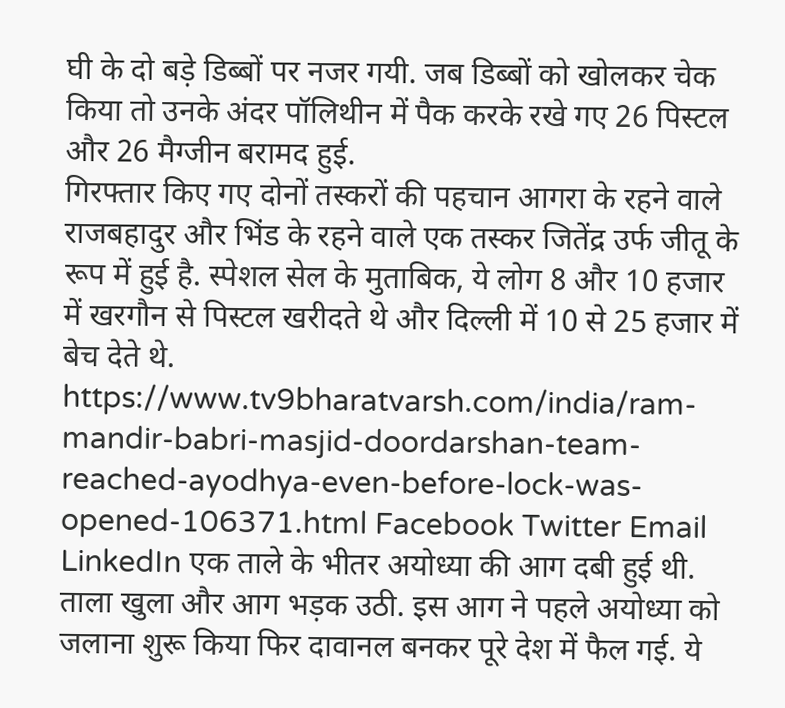घी के दो बड़े डिब्बों पर नजर गयी. जब डिब्बों को खोलकर चेक किया तो उनके अंदर पॉलिथीन में पैक करके रखे गए 26 पिस्टल और 26 मैग्जीन बरामद हुई.
गिरफ्तार किए गए दोनों तस्करों की पहचान आगरा के रहने वाले राजबहादुर और भिंड के रहने वाले एक तस्कर जितेंद्र उर्फ जीतू के रूप में हुई है. स्पेशल सेल के मुताबिक, ये लोग 8 और 10 हजार में खरगौन से पिस्टल खरीदते थे और दिल्ली में 10 से 25 हजार में बेच देते थे.
https://www.tv9bharatvarsh.com/india/ram-mandir-babri-masjid-doordarshan-team-reached-ayodhya-even-before-lock-was-opened-106371.html Facebook Twitter Email LinkedIn एक ताले के भीतर अयोध्या की आग दबी हुई थी. ताला खुला और आग भड़क उठी. इस आग ने पहले अयोध्या को जलाना शुरू किया फिर दावानल बनकर पूरे देश में फैल गई. ये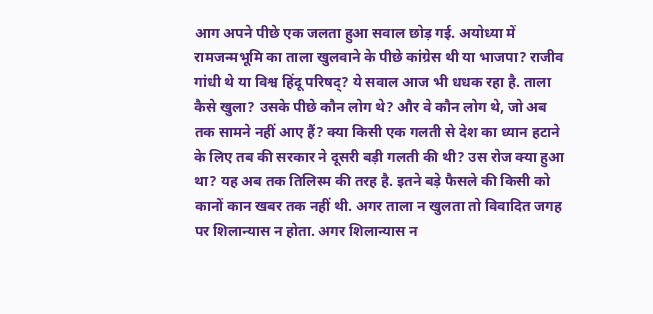आग अपने पीछे एक जलता हुआ सवाल छोड़ गई. अयोध्या में रामजन्मभूमि का ताला खुलवाने के पीछे कांग्रेस थी या भाजपा? राजीव गांधी थे या विश्व हिंदू परिषद्? ये सवाल आज भी धधक रहा है. ताला कैसे खुला? उसके पीछे कौन लोग थे? और वे कौन लोग थे, जो अब तक सामने नहीं आए हैं? क्या किसी एक गलती से देश का ध्यान हटाने के लिए तब की सरकार ने दूसरी बड़ी गलती की थी? उस रोज क्या हुआ था? यह अब तक तिलिस्म की तरह है. इतने बड़े फैसले की किसी को कानों कान खबर तक नहीं थी. अगर ताला न खुलता तो विवादित जगह पर शिलान्यास न होता. अगर शिलान्यास न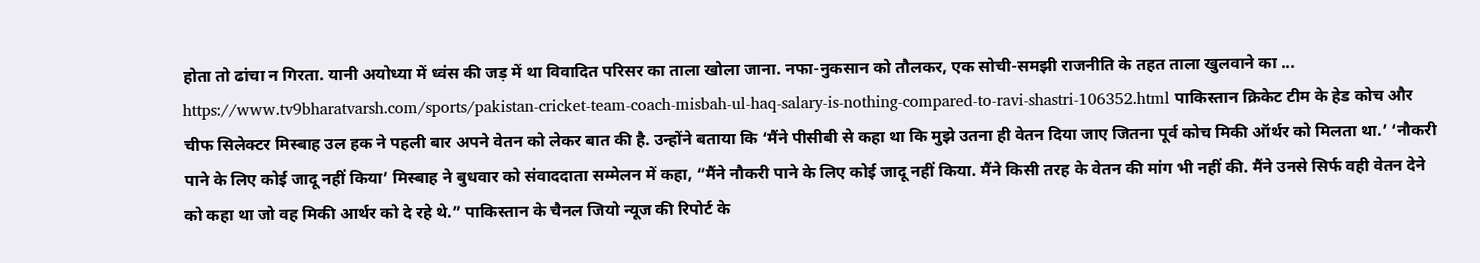होता तो ढांचा न गिरता. यानी अयोध्या में ध्वंस की जड़ में था विवादित परिसर का ताला खोला जाना. नफा-नुकसान को तौलकर, एक सोची-समझी राजनीति के तहत ताला खुलवाने का ...
https://www.tv9bharatvarsh.com/sports/pakistan-cricket-team-coach-misbah-ul-haq-salary-is-nothing-compared-to-ravi-shastri-106352.html पाकिस्तान क्रिकेट टीम के हेड कोच और चीफ सिलेक्टर मिस्बाह उल हक ने पहली बार अपने वेतन को लेकर बात की है. उन्होंने बताया कि ‘मैंने पीसीबी से कहा था कि मुझे उतना ही वेतन दिया जाए जितना पूर्व कोच मिकी ऑर्थर को मिलता था.’ ‘नौकरी पाने के लिए कोई जादू नहीं किया’ मिस्बाह ने बुधवार को संवाददाता सम्मेलन में कहा, “मैंने नौकरी पाने के लिए कोई जादू नहीं किया. मैंने किसी तरह के वेतन की मांग भी नहीं की. मैंने उनसे सिर्फ वही वेतन देने को कहा था जो वह मिकी आर्थर को दे रहे थे.” पाकिस्तान के चैनल जियो न्यूज की रिपोर्ट के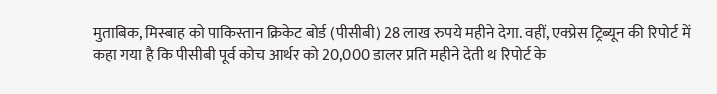मुताबिक, मिस्बाह को पाकिस्तान क्रिकेट बोर्ड (पीसीबी) 28 लाख रुपये महीने देगा. वहीं, एक्प्रेस ट्रिब्यून की रिपोर्ट में कहा गया है कि पीसीबी पूर्व कोच आर्थर को 20,000 डालर प्रति महीने देती थ रिपोर्ट के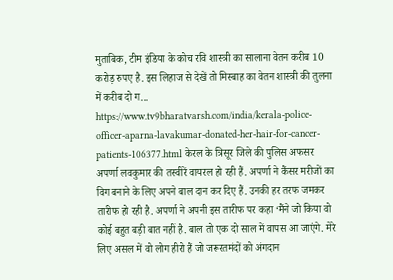मुताबिक, टीम इंडिया के कोच रवि शास्त्री का सालाना वेतन करीब 10 करोड़ रुपए है. इस लिहाज से देखें तो मिस्बाह का वेतन शास्त्री की तुलना में करीब दो ग...
https://www.tv9bharatvarsh.com/india/kerala-police-officer-aparna-lavakumar-donated-her-hair-for-cancer-patients-106377.html केरल के त्रिसूर जिले की पुलिस अफसर अपर्णा लवकुमार की तस्वीरें वायरल हो रही हैं. अपर्णा ने कैंसर मरीजों का विग बनाने के लिए अपने बाल दान कर दिए हैं. उनकी हर तरफ जमकर तारीफ हो रही है. अपर्णा ने अपनी इस तारीफ पर कहा ‘मैंने जो किया वो कोई बहुत बड़ी बात नहीं है. बाल तो एक दो साल में वापस आ जाएंगे. मेरे लिए असल में वो लोग हीरो हैं जो जरूरतमंदों को अंगदान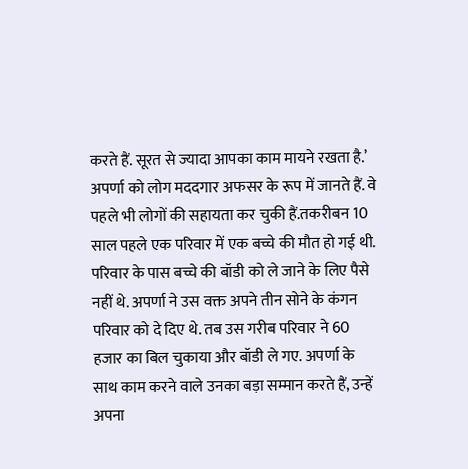करते हैं. सूरत से ज्यादा आपका काम मायने रखता है.’ अपर्णा को लोग मददगार अफसर के रूप में जानते हैं. वे पहले भी लोगों की सहायता कर चुकी हैं.तकरीबन 10 साल पहले एक परिवार में एक बच्चे की मौत हो गई थी. परिवार के पास बच्चे की बॉडी को ले जाने के लिए पैसे नहीं थे. अपर्णा ने उस वक्त अपने तीन सोने के कंगन परिवार को दे दिए थे. तब उस गरीब परिवार ने 60 हजार का बिल चुकाया और बॉडी ले गए. अपर्णा के साथ काम करने वाले उनका बड़ा सम्मान करते हैं, उन्हें अपना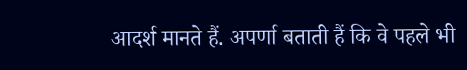आदर्श मानते हैं. अपर्णा बताती हैं कि वे पहले भी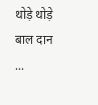थोड़े थोड़े बाल दान ...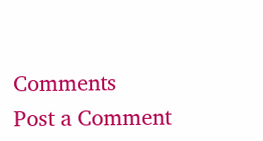Comments
Post a Comment